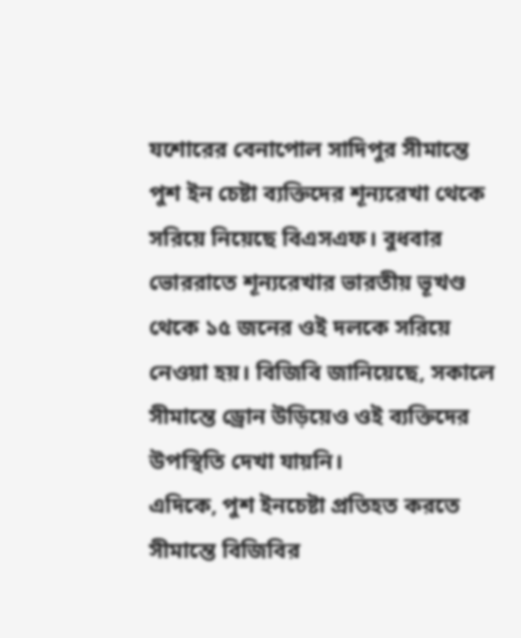যশোরের বেনাপোল সাদিপুর সীমান্তে পুশ ইন চেষ্টা ব্যক্তিদের শূন্যরেখা থেকে সরিয়ে নিয়েছে বিএসএফ। বুধবার ভোররাতে শূন্যরেখার ভারতীয় ভূখণ্ড থেকে ১৫ জনের ওই দলকে সরিয়ে নেওয়া হয়। বিজিবি জানিয়েছে, সকালে সীমান্তে ড্রোন উড়িয়েও ওই ব্যক্তিদের উপস্থিতি দেখা যায়নি।
এদিকে, পুশ ইনচেষ্টা প্রতিহত করতে সীমান্তে বিজিবির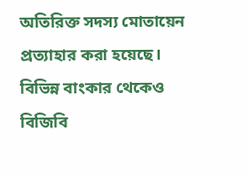অতিরিক্ত সদস্য মোতায়েন প্রত্যাহার করা হয়েছে। বিভিন্ন বাংকার থেকেও বিজিবি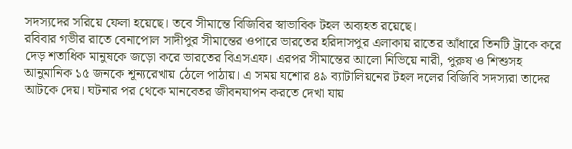সদস্যদের সরিয়ে ফেলা হয়েছে। তবে সীমান্তে বিজিবির স্বাভাবিক টহল অব্যহত রয়েছে।
রবিবার গভীর রাতে বেনাপোল সাদীপুর সীমান্তের ওপারে ভারতের হরিদাসপুর এলাকায় রাতের আঁধারে তিনটি ট্রাকে করে দেড় শতাধিক মানুষকে জড়ো করে ভারতের বিএসএফ। এরপর সীমান্তের আলো নিভিয়ে নারী, পুরুষ ও শিশুসহ আনুমানিক ১৫ জনকে শূন্যরেখায় ঠেলে পাঠায়। এ সময় যশোর ৪৯ ব্যাটালিয়নের টহল দলের বিজিবি সদস্যরা তাদের আটকে দেয়। ঘটনার পর থেকে মানবেতর জীবনযাপন করতে দেখা যায়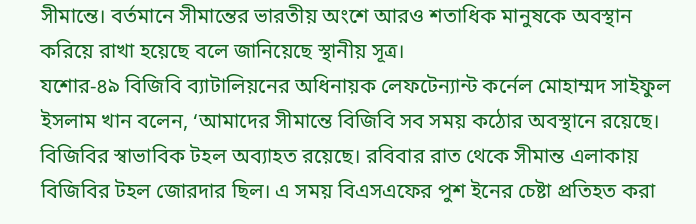সীমান্তে। বর্তমানে সীমান্তের ভারতীয় অংশে আরও শতাধিক মানুষকে অবস্থান করিয়ে রাখা হয়েছে বলে জানিয়েছে স্থানীয় সূত্র।
যশোর-৪৯ বিজিবি ব্যাটালিয়নের অধিনায়ক লেফটেন্যান্ট কর্নেল মোহাম্মদ সাইফুল ইসলাম খান বলেন, ‘আমাদের সীমান্তে বিজিবি সব সময় কঠোর অবস্থানে রয়েছে। বিজিবির স্বাভাবিক টহল অব্যাহত রয়েছে। রবিবার রাত থেকে সীমান্ত এলাকায় বিজিবির টহল জোরদার ছিল। এ সময় বিএসএফের পুশ ইনের চেষ্টা প্রতিহত করা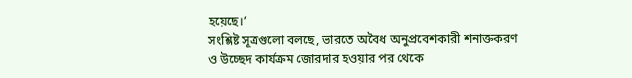হয়েছে।’
সংশ্লিষ্ট সূত্রগুলো বলছে, ভারতে অবৈধ অনুপ্রবেশকারী শনাক্তকরণ ও উচ্ছেদ কার্যক্রম জোরদার হওয়ার পর থেকে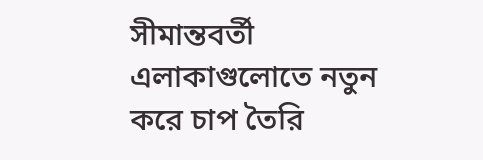সীমান্তবর্তী এলাকাগুলোতে নতুন করে চাপ তৈরি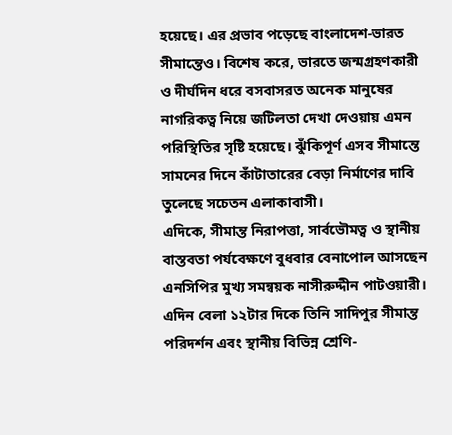হয়েছে। এর প্রভাব পড়েছে বাংলাদেশ-ভারত সীমান্তেও। বিশেষ করে, ভারতে জন্মগ্রহণকারী ও দীর্ঘদিন ধরে বসবাসরত অনেক মানুষের নাগরিকত্ব নিয়ে জটিলতা দেখা দেওয়ায় এমন পরিস্থিতির সৃষ্টি হয়েছে। ঝুঁকিপূর্ণ এসব সীমান্তে সামনের দিনে কাঁটাতারের বেড়া নির্মাণের দাবি তুলেছে সচেতন এলাকাবাসী।
এদিকে, সীমান্ত নিরাপত্তা, সার্বভৌমত্ব ও স্থানীয় বাস্তবতা পর্যবেক্ষণে বুধবার বেনাপোল আসছেন এনসিপির মুখ্য সমন্বয়ক নাসীরুদ্দীন পাটওয়ারী। এদিন বেলা ১২টার দিকে তিনি সাদিপুর সীমান্ত পরিদর্শন এবং স্থানীয় বিভিন্ন শ্রেণি-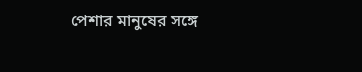পেশার মানুষের সঙ্গে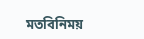মতবিনিময়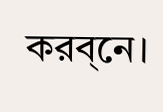করব্নে।